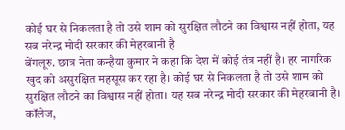कोई घर से निकलता है तो उसे शाम को सुरक्षित लौटने का विश्वास नहीं होता, यह सब नरेन्द्र मोदी सरकार की मेहरबानी है
बेंगलूरु. छात्र नेता कन्हैया कुमार ने कहा कि देश में कोई तंत्र नहीं है। हर नागरिक खुद को असुरक्षित महसूस कर रहा है। कोई घर से निकलता है तो उसे शाम को सुरक्षित लौटने का विश्वास नहीं होता। यह सब नरेन्द्र मोदी सरकार की मेहरबानी है। कॉलेज,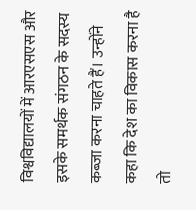विश्वविद्यालयों में आरएसएस और इसके समर्थक संगठन के सदस्य कब्जा करना चाहते हैं। उन्होंने कहा कि देश का विकास करना है तो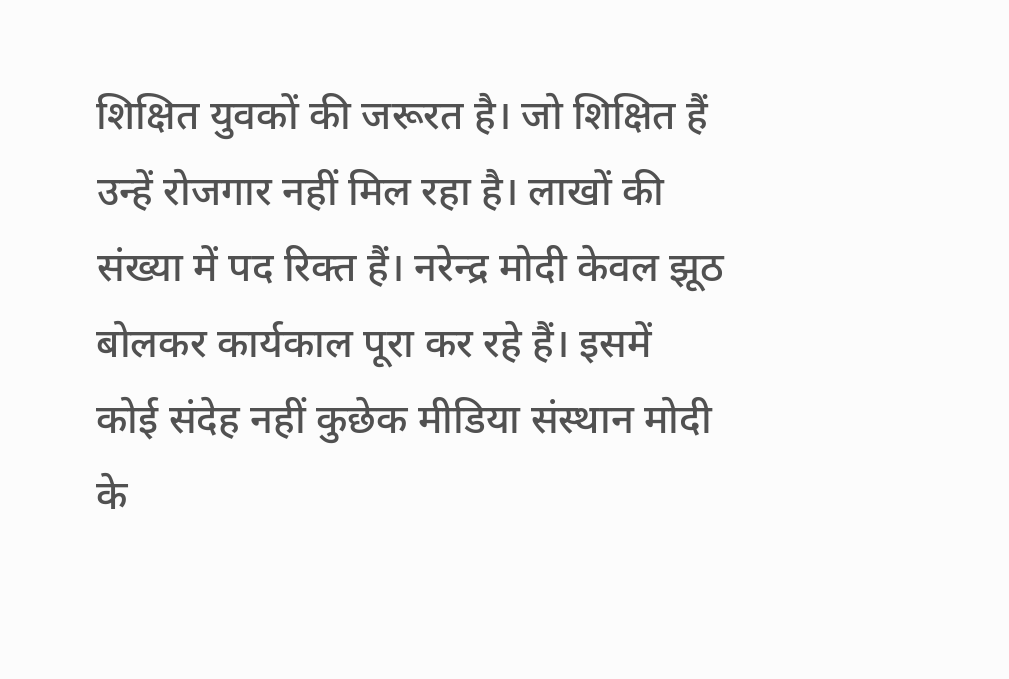शिक्षित युवकों की जरूरत है। जो शिक्षित हैं उन्हें रोजगार नहीं मिल रहा है। लाखों की संख्या में पद रिक्त हैं। नरेन्द्र मोदी केवल झूठ बोलकर कार्यकाल पूरा कर रहे हैं। इसमें कोई संदेह नहीं कुछेक मीडिया संस्थान मोदी के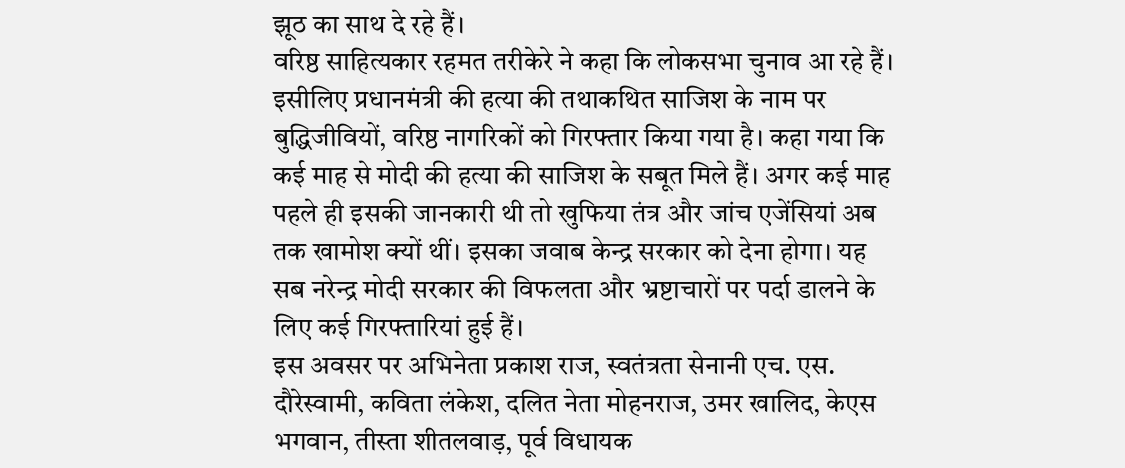झूठ का साथ दे रहे हैं।
वरिष्ठ साहित्यकार रहमत तरीकेरे ने कहा कि लोकसभा चुनाव आ रहे हैं। इसीलिए प्रधानमंत्री की हत्या की तथाकथित साजिश के नाम पर बुद्धिजीवियों, वरिष्ठ नागरिकों को गिरफ्तार किया गया है। कहा गया कि कई माह से मोदी की हत्या की साजिश के सबूत मिले हैं। अगर कई माह पहले ही इसकी जानकारी थी तो खुफिया तंत्र और जांच एजेंसियां अब तक खामोश क्यों थीं। इसका जवाब केन्द्र सरकार को देना होगा। यह सब नरेन्द्र मोदी सरकार की विफलता और भ्रष्टाचारों पर पर्दा डालने के लिए कई गिरफ्तारियां हुई हैं।
इस अवसर पर अभिनेता प्रकाश राज, स्वतंत्रता सेनानी एच. एस. दौरेस्वामी, कविता लंकेश, दलित नेता मोहनराज, उमर खालिद, केएस भगवान, तीस्ता शीतलवाड़, पूर्व विधायक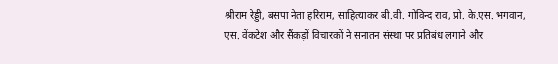श्रीराम रेड्डी, बसपा नेता हरिराम, साहित्याकर बी.वी. गोविन्द राव, प्रो. के.एस. भगवान, एस. वेंकटेश और सैंकड़ों विचारकों ने सनातन संस्था पर प्रतिबंध लगाने और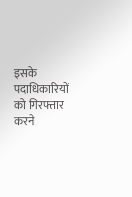इसके पदाधिकारियों को गिरफ्तार करने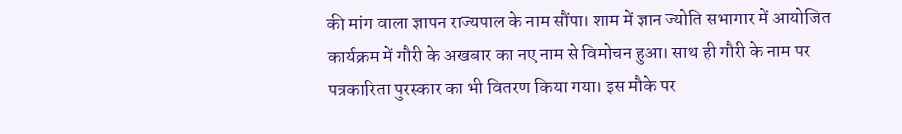की मांग वाला ज्ञापन राज्यपाल के नाम सौंपा। शाम में ज्ञान ज्योति सभागार में आयोजित कार्यक्रम में गौरी के अखबार का नए नाम से विमोचन हुआ। साथ ही गौरी के नाम पर पत्रकारिता पुरस्कार का भी वितरण किया गया। इस मौके पर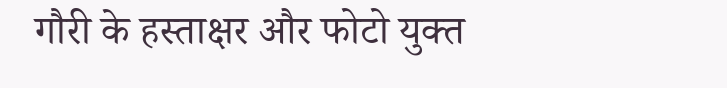गौरी के हस्ताक्षर और फोटो युक्त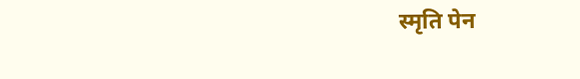स्मृति पेन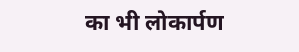का भी लोकार्पण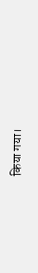किया गया।